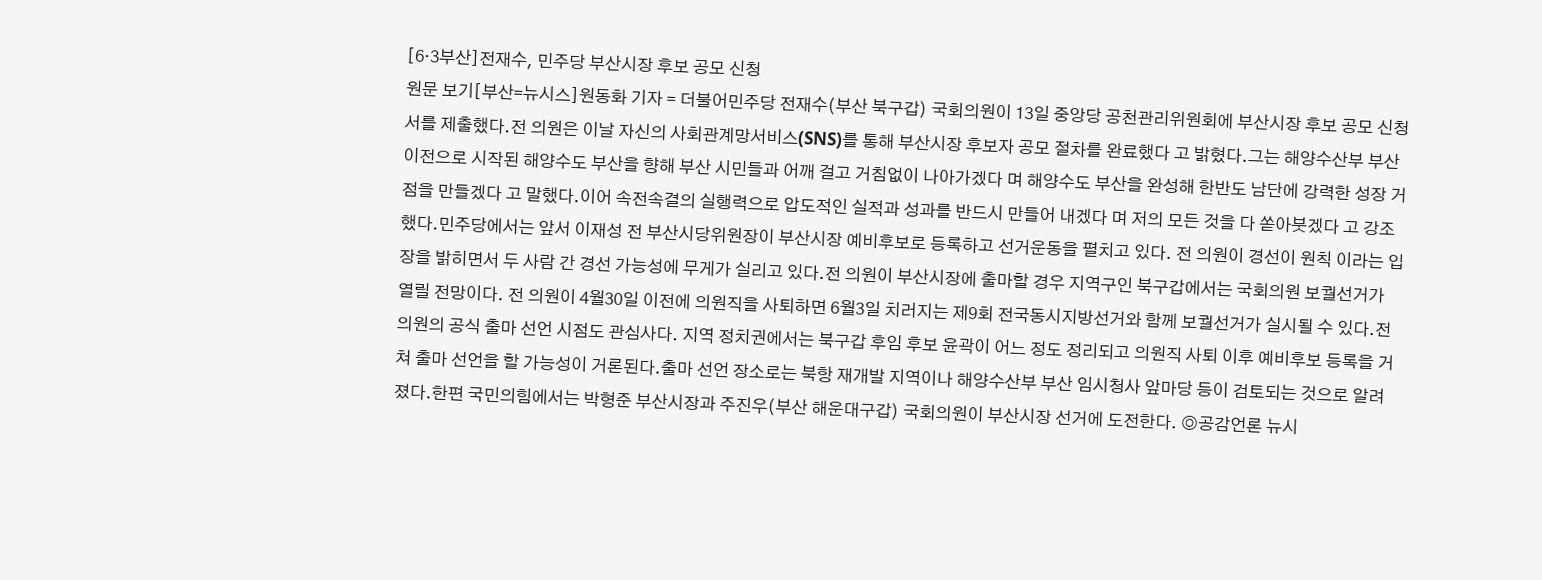[6·3부산]전재수, 민주당 부산시장 후보 공모 신청
원문 보기[부산=뉴시스]원동화 기자 = 더불어민주당 전재수(부산 북구갑) 국회의원이 13일 중앙당 공천관리위원회에 부산시장 후보 공모 신청서를 제출했다.전 의원은 이날 자신의 사회관계망서비스(SNS)를 통해 부산시장 후보자 공모 절차를 완료했다 고 밝혔다.그는 해양수산부 부산 이전으로 시작된 해양수도 부산을 향해 부산 시민들과 어깨 걸고 거침없이 나아가겠다 며 해양수도 부산을 완성해 한반도 남단에 강력한 성장 거점을 만들겠다 고 말했다.이어 속전속결의 실행력으로 압도적인 실적과 성과를 반드시 만들어 내겠다 며 저의 모든 것을 다 쏟아붓겠다 고 강조했다.민주당에서는 앞서 이재성 전 부산시당위원장이 부산시장 예비후보로 등록하고 선거운동을 펼치고 있다. 전 의원이 경선이 원칙 이라는 입장을 밝히면서 두 사람 간 경선 가능성에 무게가 실리고 있다.전 의원이 부산시장에 출마할 경우 지역구인 북구갑에서는 국회의원 보궐선거가 열릴 전망이다. 전 의원이 4월30일 이전에 의원직을 사퇴하면 6월3일 치러지는 제9회 전국동시지방선거와 함께 보궐선거가 실시될 수 있다.전 의원의 공식 출마 선언 시점도 관심사다. 지역 정치권에서는 북구갑 후임 후보 윤곽이 어느 정도 정리되고 의원직 사퇴 이후 예비후보 등록을 거쳐 출마 선언을 할 가능성이 거론된다.출마 선언 장소로는 북항 재개발 지역이나 해양수산부 부산 임시청사 앞마당 등이 검토되는 것으로 알려졌다.한편 국민의힘에서는 박형준 부산시장과 주진우(부산 해운대구갑) 국회의원이 부산시장 선거에 도전한다. ◎공감언론 뉴시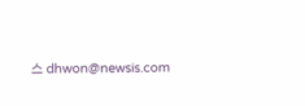스 dhwon@newsis.com